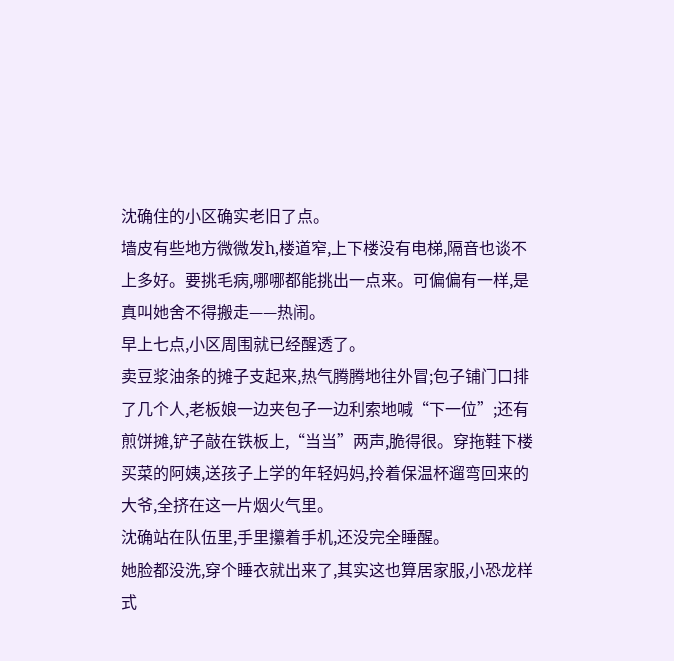沈确住的小区确实老旧了点。
墙皮有些地方微微发h,楼道窄,上下楼没有电梯,隔音也谈不上多好。要挑毛病,哪哪都能挑出一点来。可偏偏有一样,是真叫她舍不得搬走——热闹。
早上七点,小区周围就已经醒透了。
卖豆浆油条的摊子支起来,热气腾腾地往外冒;包子铺门口排了几个人,老板娘一边夹包子一边利索地喊“下一位”;还有煎饼摊,铲子敲在铁板上,“当当”两声,脆得很。穿拖鞋下楼买菜的阿姨,送孩子上学的年轻妈妈,拎着保温杯遛弯回来的大爷,全挤在这一片烟火气里。
沈确站在队伍里,手里攥着手机,还没完全睡醒。
她脸都没洗,穿个睡衣就出来了,其实这也算居家服,小恐龙样式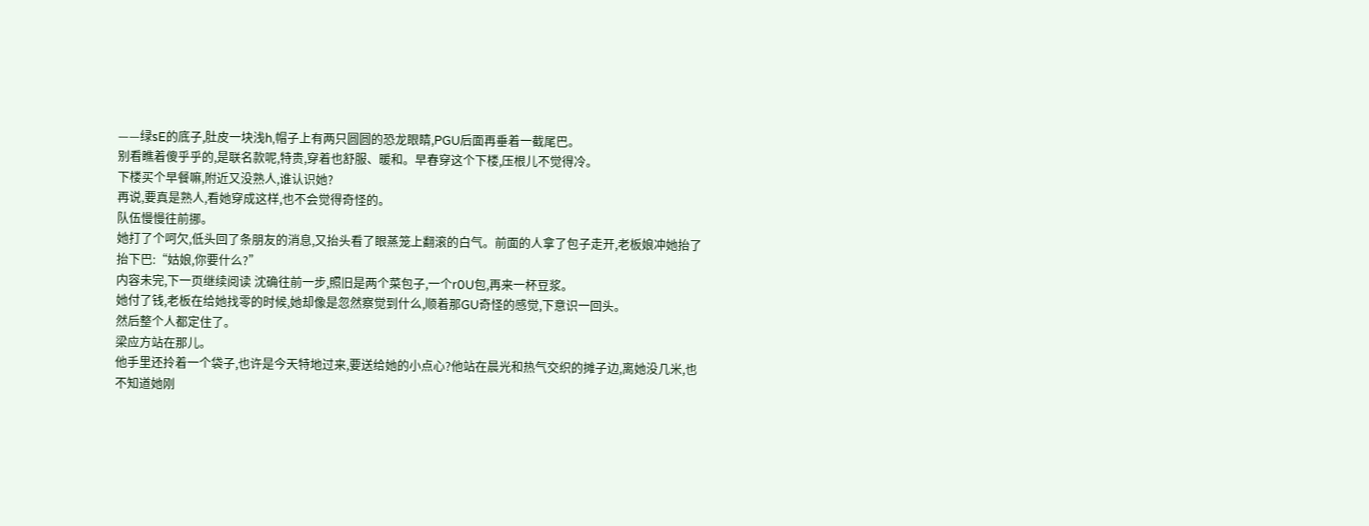——绿sE的底子,肚皮一块浅h,帽子上有两只圆圆的恐龙眼睛,PGU后面再垂着一截尾巴。
别看瞧着傻乎乎的,是联名款呢,特贵,穿着也舒服、暖和。早春穿这个下楼,压根儿不觉得冷。
下楼买个早餐嘛,附近又没熟人,谁认识她?
再说,要真是熟人,看她穿成这样,也不会觉得奇怪的。
队伍慢慢往前挪。
她打了个呵欠,低头回了条朋友的消息,又抬头看了眼蒸笼上翻滚的白气。前面的人拿了包子走开,老板娘冲她抬了抬下巴:“姑娘,你要什么?”
内容未完,下一页继续阅读 沈确往前一步,照旧是两个菜包子,一个r0U包,再来一杯豆浆。
她付了钱,老板在给她找零的时候,她却像是忽然察觉到什么,顺着那GU奇怪的感觉,下意识一回头。
然后整个人都定住了。
梁应方站在那儿。
他手里还拎着一个袋子,也许是今天特地过来,要送给她的小点心?他站在晨光和热气交织的摊子边,离她没几米,也不知道她刚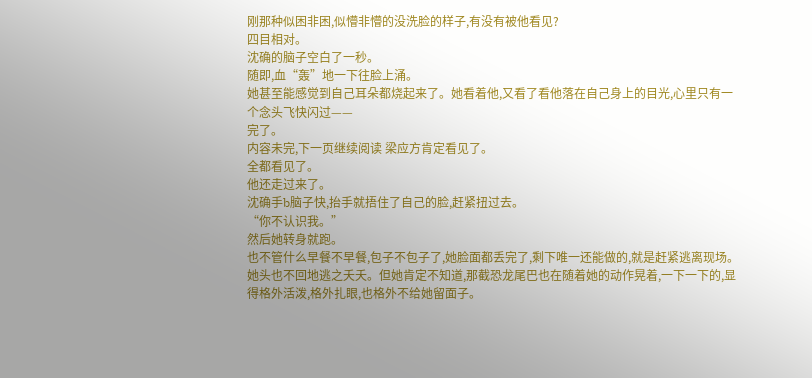刚那种似困非困,似懵非懵的没洗脸的样子,有没有被他看见?
四目相对。
沈确的脑子空白了一秒。
随即,血“轰”地一下往脸上涌。
她甚至能感觉到自己耳朵都烧起来了。她看着他,又看了看他落在自己身上的目光,心里只有一个念头飞快闪过——
完了。
内容未完,下一页继续阅读 梁应方肯定看见了。
全都看见了。
他还走过来了。
沈确手b脑子快,抬手就捂住了自己的脸,赶紧扭过去。
“你不认识我。”
然后她转身就跑。
也不管什么早餐不早餐,包子不包子了,她脸面都丢完了,剩下唯一还能做的,就是赶紧逃离现场。
她头也不回地逃之夭夭。但她肯定不知道,那截恐龙尾巴也在随着她的动作晃着,一下一下的,显得格外活泼,格外扎眼,也格外不给她留面子。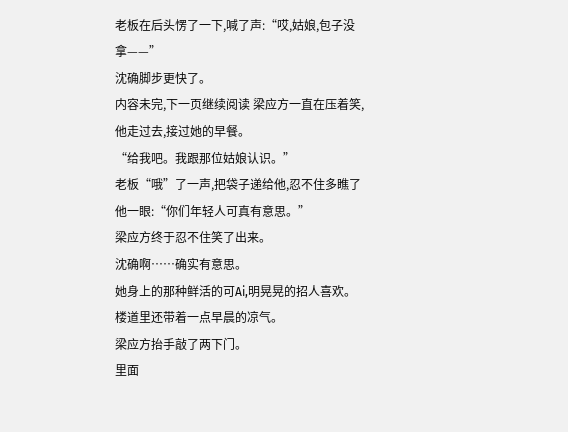老板在后头愣了一下,喊了声:“哎,姑娘,包子没拿——”
沈确脚步更快了。
内容未完,下一页继续阅读 梁应方一直在压着笑,他走过去,接过她的早餐。
“给我吧。我跟那位姑娘认识。”
老板“哦”了一声,把袋子递给他,忍不住多瞧了他一眼:“你们年轻人可真有意思。”
梁应方终于忍不住笑了出来。
沈确啊……确实有意思。
她身上的那种鲜活的可Ai,明晃晃的招人喜欢。
楼道里还带着一点早晨的凉气。
梁应方抬手敲了两下门。
里面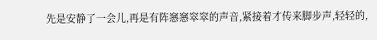先是安静了一会儿,再是有阵窸窸窣窣的声音,紧接着才传来脚步声,轻轻的,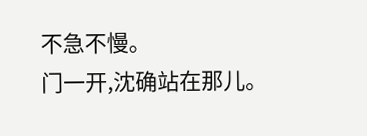不急不慢。
门一开,沈确站在那儿。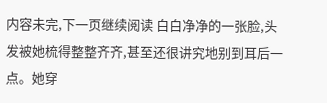内容未完,下一页继续阅读 白白净净的一张脸,头发被她梳得整整齐齐,甚至还很讲究地别到耳后一点。她穿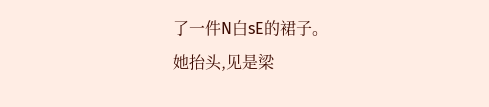了一件N白sE的裙子。
她抬头,见是梁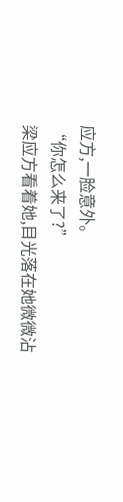应方,一脸意外。
“你怎么来了?”
梁应方看着她,目光落在她微微沾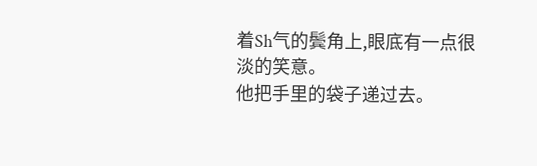着Sh气的鬓角上,眼底有一点很淡的笑意。
他把手里的袋子递过去。